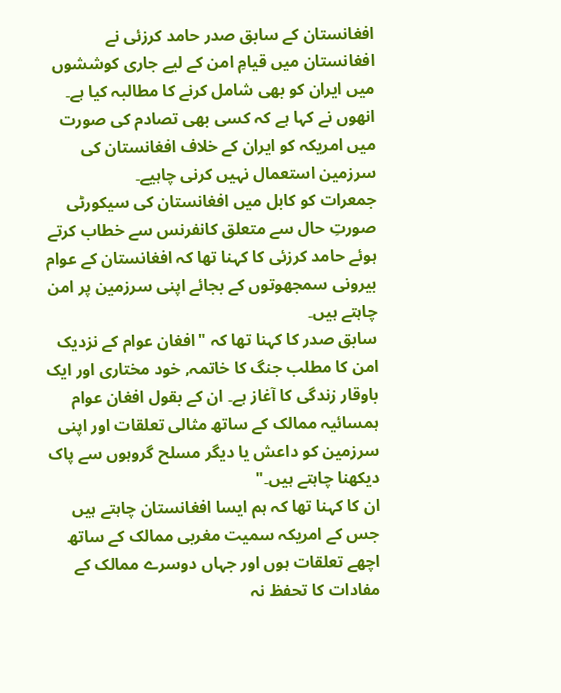افغانستان کے سابق صدر حامد کرزئی نے افغانستان میں قیامِ امن کے لیے جاری کوششوں میں ایران کو بھی شامل کرنے کا مطالبہ کیا ہے۔
انھوں نے کہا ہے کہ کسی بھی تصادم کی صورت میں امریکہ کو ایران کے خلاف افغانستان کی سرزمین استعمال نہیں کرنی چاہیے۔
جمعرات کو کابل میں افغانستان کی سیکورٹی صورتِ حال سے متعلق کانفرنس سے خطاب کرتے ہوئے حامد کرزئی کا کہنا تھا کہ افغانستان کے عوام بیرونی سمجھوتوں کے بجائے اپنی سرزمین پر امن چاہتے ہیں۔
سابق صدر کا کہنا تھا کہ "افغان عوام کے نزدیک امن کا مطلب جنگ کا خاتمہ, خود مختاری اور ایک باوقار زندگی کا آغاز ہے۔ ان کے بقول افغان عوام ہمسائیہ ممالک کے ساتھ مثالی تعلقات اور اپنی سرزمین کو داعش یا دیگر مسلح گروہوں سے پاک دیکھنا چاہتے ہیں۔"
ان کا کہنا تھا کہ ہم ایسا افغانستان چاہتے ہیں جس کے امریکہ سمیت مغربی ممالک کے ساتھ اچھے تعلقات ہوں اور جہاں دوسرے ممالک کے مفادات کا تحفظ نہ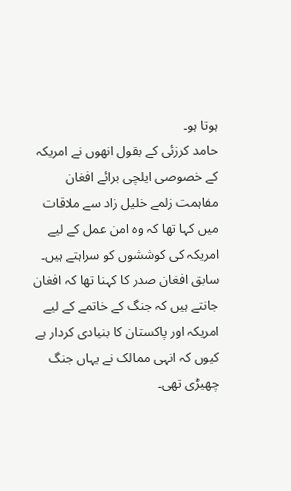ہوتا ہو۔
حامد کرزئی کے بقول انھوں نے امریکہ کے خصوصی ایلچی برائے افغان مفاہمت زلمے خلیل زاد سے ملاقات میں کہا تھا کہ وہ امن عمل کے لیے امریکہ کی کوششوں کو سراہتے ہیں۔
سابق افغان صدر کا کہنا تھا کہ افغان جانتے ہیں کہ جنگ کے خاتمے کے لیے امریکہ اور پاکستان کا بنیادی کردار ہے کیوں کہ انہی ممالک نے یہاں جنگ چھیڑی تھی۔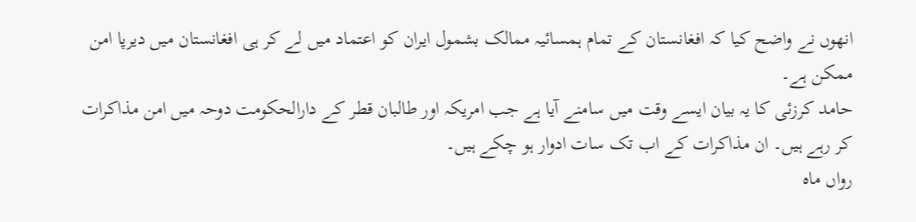انھوں نے واضح کیا کہ افغانستان کے تمام ہمسائیہ ممالک بشمول ایران کو اعتماد میں لے کر ہی افغانستان میں دیرپا امن ممکن ہے۔
حامد کرزئی کا یہ بیان ایسے وقت میں سامنے آیا ہے جب امریکہ اور طالبان قطر کے دارالحکومت دوحہ میں امن مذاکرات کر رہے ہیں۔ ان مذاکرات کے اب تک سات ادوار ہو چکے ہیں۔
رواں ماہ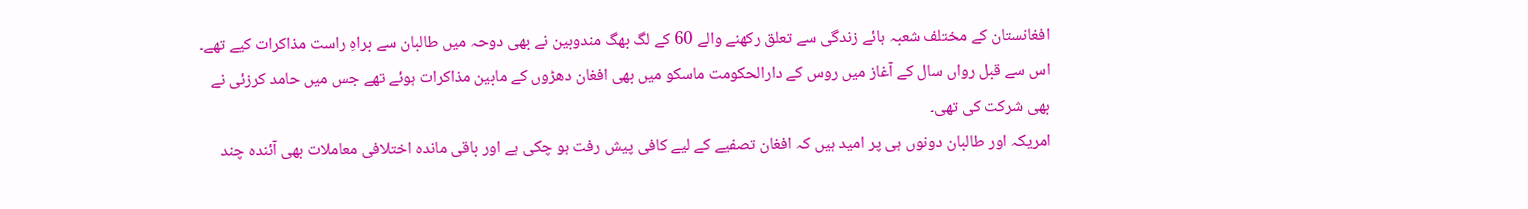افغانستان کے مختلف شعبہ ہائے زندگی سے تعلق رکھنے والے 60 کے لگ بھگ مندوبین نے بھی دوحہ میں طالبان سے براہِ راست مذاکرات کیے تھے۔
اس سے قبل رواں سال کے آغاز میں روس کے دارالحکومت ماسکو میں بھی افغان دھڑوں کے مابین مذاکرات ہوئے تھے جس میں حامد کرزئی نے بھی شرکت کی تھی۔
امریکہ اور طالبان دونوں ہی پر امید ہیں کہ افغان تصفیے کے لیے کافی پیش رفت ہو چکی ہے اور باقی ماندہ اختلافی معاملات بھی آئندہ چند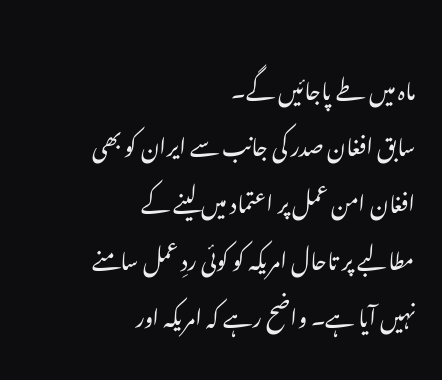ماہ میں طے پاجائیں گے۔
سابق افغان صدر کی جانب سے ایران کو بھی افغان امن عمل پر اعتماد میں لینے کے مطالبے پر تاحال امریکہ کو کوئی ردِ عمل سامنے نہیں آیا ہے۔ واضح رہے کہ امریکہ اور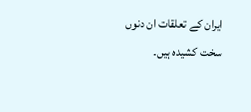ایران کے تعلقات ان دنوں سخت کشیدہ ہیں۔